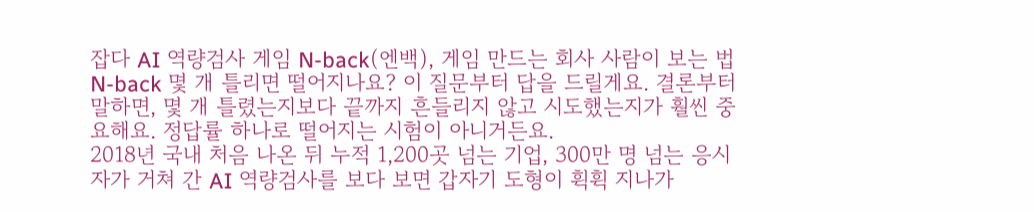잡다 AI 역량검사 게임 N-back(엔백), 게임 만드는 회사 사람이 보는 법
N-back 몇 개 틀리면 떨어지나요? 이 질문부터 답을 드릴게요. 결론부터 말하면, 몇 개 틀렸는지보다 끝까지 흔들리지 않고 시도했는지가 훨씬 중요해요. 정답률 하나로 떨어지는 시험이 아니거든요.
2018년 국내 처음 나온 뒤 누적 1,200곳 넘는 기업, 300만 명 넘는 응시자가 거쳐 간 AI 역량검사를 보다 보면 갑자기 도형이 휙휙 지나가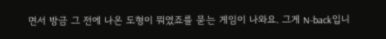면서 방금 그 전에 나온 도형이 뭐였죠를 묻는 게임이 나와요. 그게 N-back입니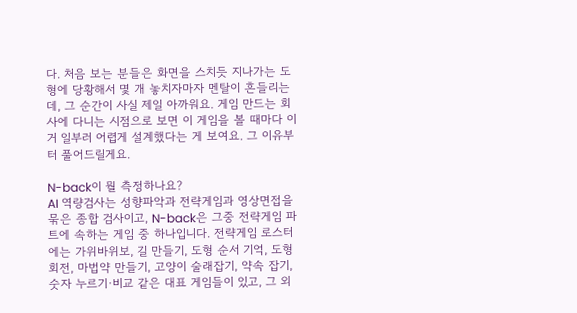다. 처음 보는 분들은 화면을 스치듯 지나가는 도형에 당황해서 몇 개 놓치자마자 멘탈이 흔들리는데, 그 순간이 사실 제일 아까워요. 게임 만드는 회사에 다니는 시점으로 보면 이 게임을 볼 때마다 이거 일부러 어렵게 설계했다는 게 보여요. 그 이유부터 풀어드릴게요.

N-back이 뭘 측정하나요?
AI 역량검사는 성향파악과 전략게임과 영상면접을 묶은 종합 검사이고, N-back은 그중 전략게임 파트에 속하는 게임 중 하나입니다. 전략게임 로스터에는 가위바위보, 길 만들기, 도형 순서 기억, 도형 회전, 마법약 만들기, 고양이 술래잡기, 약속 잡기, 숫자 누르기·비교 같은 대표 게임들이 있고, 그 외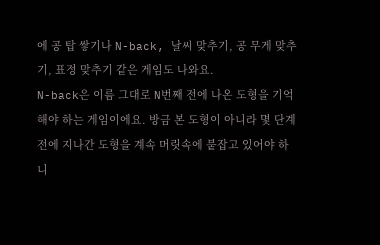에 공 탑 쌓기나 N-back, 날씨 맞추기, 공 무게 맞추기, 표정 맞추기 같은 게임도 나와요.
N-back은 이름 그대로 N번째 전에 나온 도형을 기억해야 하는 게임이에요. 방금 본 도형이 아니라 몇 단계 전에 지나간 도형을 계속 머릿속에 붙잡고 있어야 하니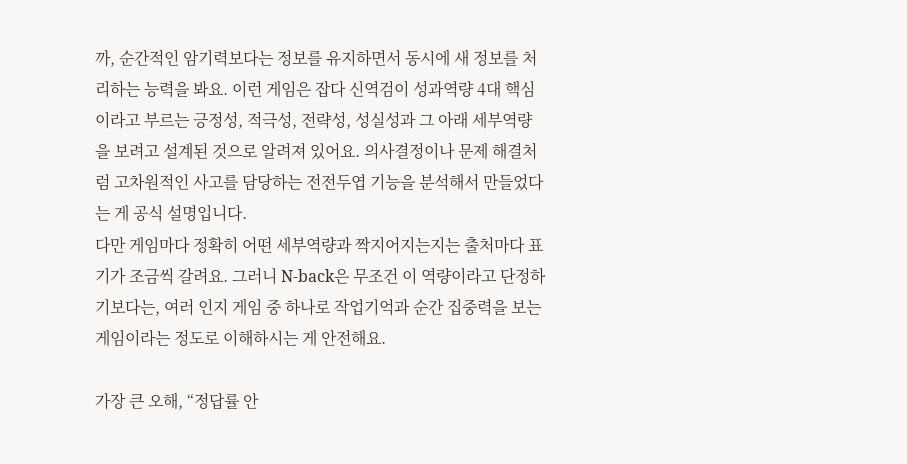까, 순간적인 암기력보다는 정보를 유지하면서 동시에 새 정보를 처리하는 능력을 봐요. 이런 게임은 잡다 신역검이 성과역량 4대 핵심이라고 부르는 긍정성, 적극성, 전략성, 성실성과 그 아래 세부역량을 보려고 설계된 것으로 알려져 있어요. 의사결정이나 문제 해결처럼 고차원적인 사고를 담당하는 전전두엽 기능을 분석해서 만들었다는 게 공식 설명입니다.
다만 게임마다 정확히 어떤 세부역량과 짝지어지는지는 출처마다 표기가 조금씩 갈려요. 그러니 N-back은 무조건 이 역량이라고 단정하기보다는, 여러 인지 게임 중 하나로 작업기억과 순간 집중력을 보는 게임이라는 정도로 이해하시는 게 안전해요.

가장 큰 오해, “정답률 안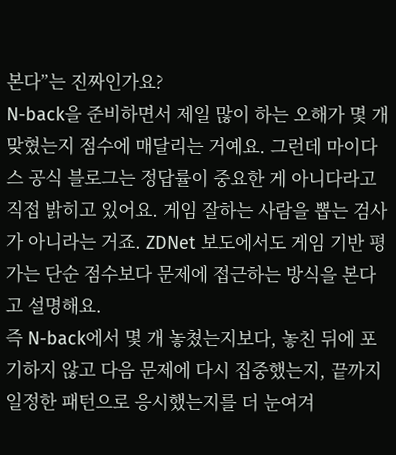본다”는 진짜인가요?
N-back을 준비하면서 제일 많이 하는 오해가 몇 개 맞혔는지 점수에 매달리는 거예요. 그런데 마이다스 공식 블로그는 정답률이 중요한 게 아니다라고 직접 밝히고 있어요. 게임 잘하는 사람을 뽑는 검사가 아니라는 거죠. ZDNet 보도에서도 게임 기반 평가는 단순 점수보다 문제에 접근하는 방식을 본다고 설명해요.
즉 N-back에서 몇 개 놓쳤는지보다, 놓친 뒤에 포기하지 않고 다음 문제에 다시 집중했는지, 끝까지 일정한 패턴으로 응시했는지를 더 눈여겨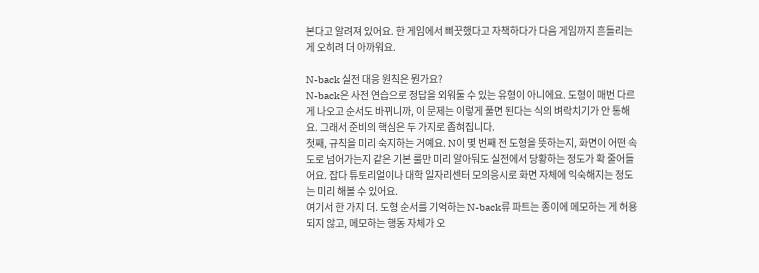본다고 알려져 있어요. 한 게임에서 삐끗했다고 자책하다가 다음 게임까지 흔들리는 게 오히려 더 아까워요.

N-back 실전 대응 원칙은 뭔가요?
N-back은 사전 연습으로 정답을 외워둘 수 있는 유형이 아니에요. 도형이 매번 다르게 나오고 순서도 바뀌니까, 이 문제는 이렇게 풀면 된다는 식의 벼락치기가 안 통해요. 그래서 준비의 핵심은 두 가지로 좁혀집니다.
첫째, 규칙을 미리 숙지하는 거예요. N이 몇 번째 전 도형을 뜻하는지, 화면이 어떤 속도로 넘어가는지 같은 기본 룰만 미리 알아둬도 실전에서 당황하는 정도가 확 줄어들어요. 잡다 튜토리얼이나 대학 일자리센터 모의응시로 화면 자체에 익숙해지는 정도는 미리 해볼 수 있어요.
여기서 한 가지 더. 도형 순서를 기억하는 N-back류 파트는 종이에 메모하는 게 허용되지 않고, 메모하는 행동 자체가 오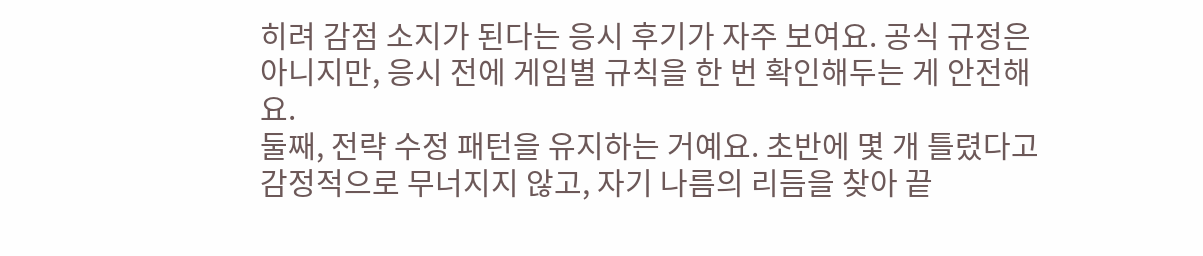히려 감점 소지가 된다는 응시 후기가 자주 보여요. 공식 규정은 아니지만, 응시 전에 게임별 규칙을 한 번 확인해두는 게 안전해요.
둘째, 전략 수정 패턴을 유지하는 거예요. 초반에 몇 개 틀렸다고 감정적으로 무너지지 않고, 자기 나름의 리듬을 찾아 끝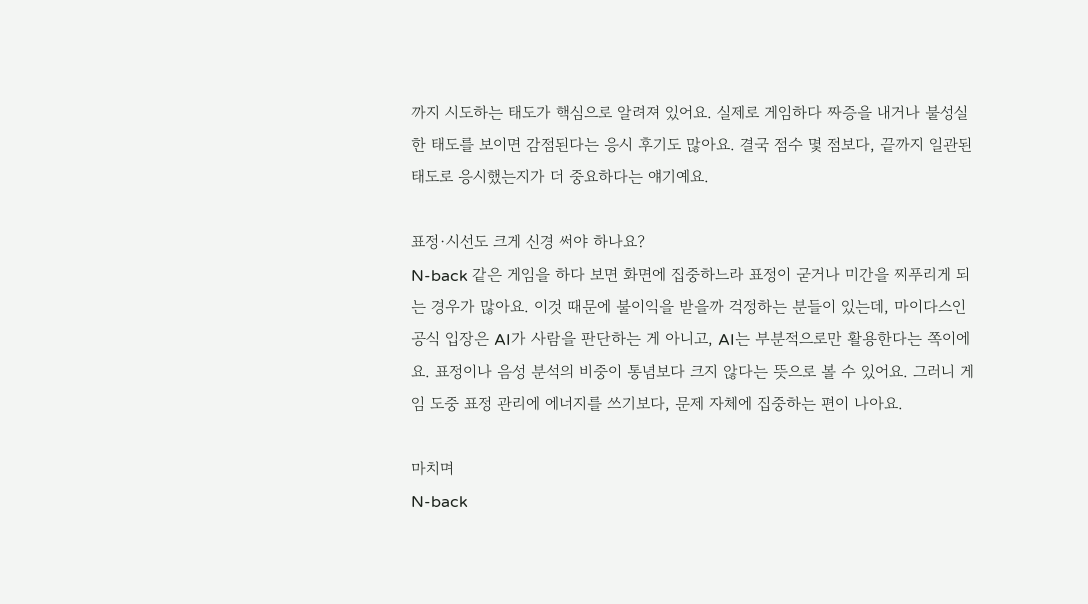까지 시도하는 태도가 핵심으로 알려져 있어요. 실제로 게임하다 짜증을 내거나 불성실한 태도를 보이면 감점된다는 응시 후기도 많아요. 결국 점수 몇 점보다, 끝까지 일관된 태도로 응시했는지가 더 중요하다는 얘기예요.

표정·시선도 크게 신경 써야 하나요?
N-back 같은 게임을 하다 보면 화면에 집중하느라 표정이 굳거나 미간을 찌푸리게 되는 경우가 많아요. 이것 때문에 불이익을 받을까 걱정하는 분들이 있는데, 마이다스인 공식 입장은 AI가 사람을 판단하는 게 아니고, AI는 부분적으로만 활용한다는 쪽이에요. 표정이나 음성 분석의 비중이 통념보다 크지 않다는 뜻으로 볼 수 있어요. 그러니 게임 도중 표정 관리에 에너지를 쓰기보다, 문제 자체에 집중하는 편이 나아요.

마치며
N-back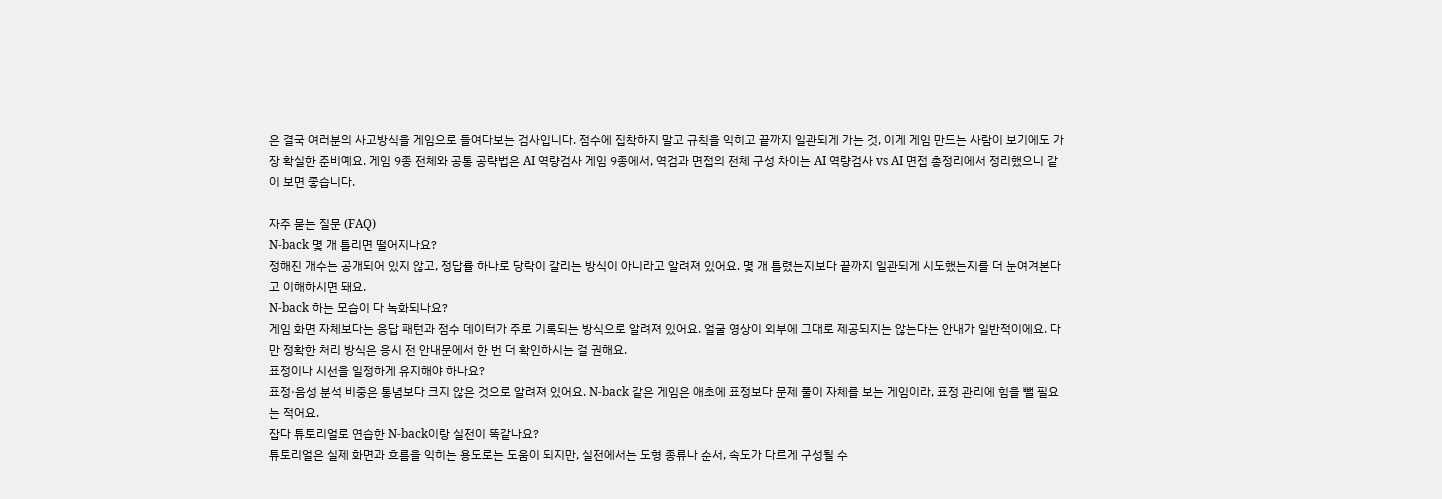은 결국 여러분의 사고방식을 게임으로 들여다보는 검사입니다. 점수에 집착하지 말고 규칙을 익히고 끝까지 일관되게 가는 것, 이게 게임 만드는 사람이 보기에도 가장 확실한 준비예요. 게임 9종 전체와 공통 공략법은 AI 역량검사 게임 9종에서, 역검과 면접의 전체 구성 차이는 AI 역량검사 vs AI 면접 총정리에서 정리했으니 같이 보면 좋습니다.

자주 묻는 질문 (FAQ)
N-back 몇 개 틀리면 떨어지나요?
정해진 개수는 공개되어 있지 않고, 정답률 하나로 당락이 갈리는 방식이 아니라고 알려져 있어요. 몇 개 틀렸는지보다 끝까지 일관되게 시도했는지를 더 눈여겨본다고 이해하시면 돼요.
N-back 하는 모습이 다 녹화되나요?
게임 화면 자체보다는 응답 패턴과 점수 데이터가 주로 기록되는 방식으로 알려져 있어요. 얼굴 영상이 외부에 그대로 제공되지는 않는다는 안내가 일반적이에요. 다만 정확한 처리 방식은 응시 전 안내문에서 한 번 더 확인하시는 걸 권해요.
표정이나 시선을 일정하게 유지해야 하나요?
표정·음성 분석 비중은 통념보다 크지 않은 것으로 알려져 있어요. N-back 같은 게임은 애초에 표정보다 문제 풀이 자체를 보는 게임이라, 표정 관리에 힘을 뺄 필요는 적어요.
잡다 튜토리얼로 연습한 N-back이랑 실전이 똑같나요?
튜토리얼은 실제 화면과 흐름을 익히는 용도로는 도움이 되지만, 실전에서는 도형 종류나 순서, 속도가 다르게 구성될 수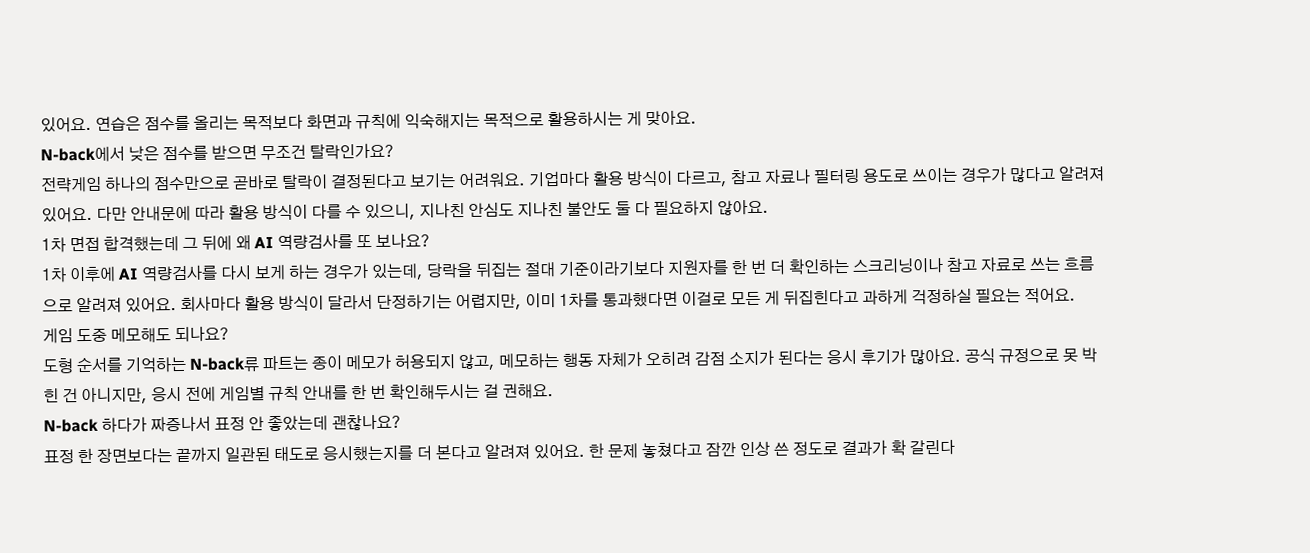있어요. 연습은 점수를 올리는 목적보다 화면과 규칙에 익숙해지는 목적으로 활용하시는 게 맞아요.
N-back에서 낮은 점수를 받으면 무조건 탈락인가요?
전략게임 하나의 점수만으로 곧바로 탈락이 결정된다고 보기는 어려워요. 기업마다 활용 방식이 다르고, 참고 자료나 필터링 용도로 쓰이는 경우가 많다고 알려져 있어요. 다만 안내문에 따라 활용 방식이 다를 수 있으니, 지나친 안심도 지나친 불안도 둘 다 필요하지 않아요.
1차 면접 합격했는데 그 뒤에 왜 AI 역량검사를 또 보나요?
1차 이후에 AI 역량검사를 다시 보게 하는 경우가 있는데, 당락을 뒤집는 절대 기준이라기보다 지원자를 한 번 더 확인하는 스크리닝이나 참고 자료로 쓰는 흐름으로 알려져 있어요. 회사마다 활용 방식이 달라서 단정하기는 어렵지만, 이미 1차를 통과했다면 이걸로 모든 게 뒤집힌다고 과하게 걱정하실 필요는 적어요.
게임 도중 메모해도 되나요?
도형 순서를 기억하는 N-back류 파트는 종이 메모가 허용되지 않고, 메모하는 행동 자체가 오히려 감점 소지가 된다는 응시 후기가 많아요. 공식 규정으로 못 박힌 건 아니지만, 응시 전에 게임별 규칙 안내를 한 번 확인해두시는 걸 권해요.
N-back 하다가 짜증나서 표정 안 좋았는데 괜찮나요?
표정 한 장면보다는 끝까지 일관된 태도로 응시했는지를 더 본다고 알려져 있어요. 한 문제 놓쳤다고 잠깐 인상 쓴 정도로 결과가 확 갈린다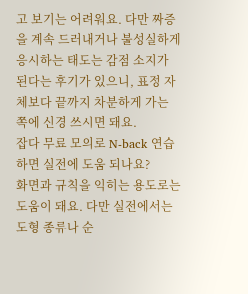고 보기는 어려워요. 다만 짜증을 계속 드러내거나 불성실하게 응시하는 태도는 감점 소지가 된다는 후기가 있으니, 표정 자체보다 끝까지 차분하게 가는 쪽에 신경 쓰시면 돼요.
잡다 무료 모의로 N-back 연습하면 실전에 도움 되나요?
화면과 규칙을 익히는 용도로는 도움이 돼요. 다만 실전에서는 도형 종류나 순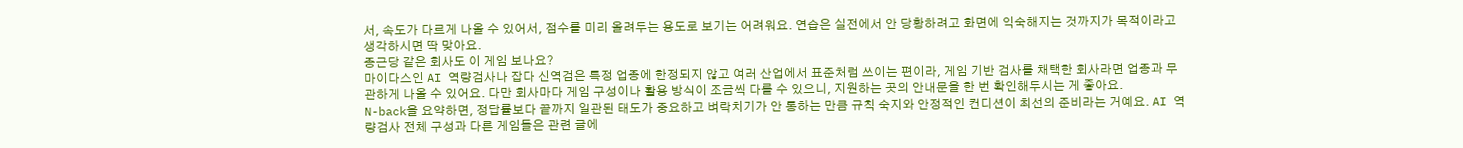서, 속도가 다르게 나올 수 있어서, 점수를 미리 올려두는 용도로 보기는 어려워요. 연습은 실전에서 안 당황하려고 화면에 익숙해지는 것까지가 목적이라고 생각하시면 딱 맞아요.
종근당 같은 회사도 이 게임 보나요?
마이다스인 AI 역량검사나 잡다 신역검은 특정 업종에 한정되지 않고 여러 산업에서 표준처럼 쓰이는 편이라, 게임 기반 검사를 채택한 회사라면 업종과 무관하게 나올 수 있어요. 다만 회사마다 게임 구성이나 활용 방식이 조금씩 다를 수 있으니, 지원하는 곳의 안내문을 한 번 확인해두시는 게 좋아요.
N-back을 요약하면, 정답률보다 끝까지 일관된 태도가 중요하고 벼락치기가 안 통하는 만큼 규칙 숙지와 안정적인 컨디션이 최선의 준비라는 거예요. AI 역량검사 전체 구성과 다른 게임들은 관련 글에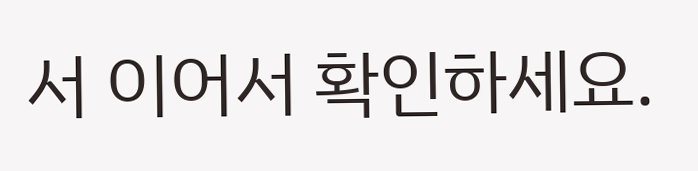서 이어서 확인하세요.